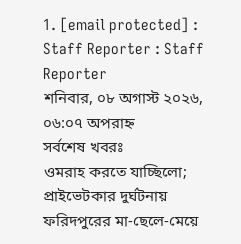1. [email protected] : Staff Reporter : Staff Reporter
শনিবার, ০৮ অগাস্ট ২০২৬, ০৬:০৭ অপরাহ্ন
সর্বশেষ খবরঃ
ওমরাহ করতে যাচ্ছিলো; প্রাইভেটকার দুর্ঘটনায় ফরিদপুরের মা-ছেলে-মেয়ে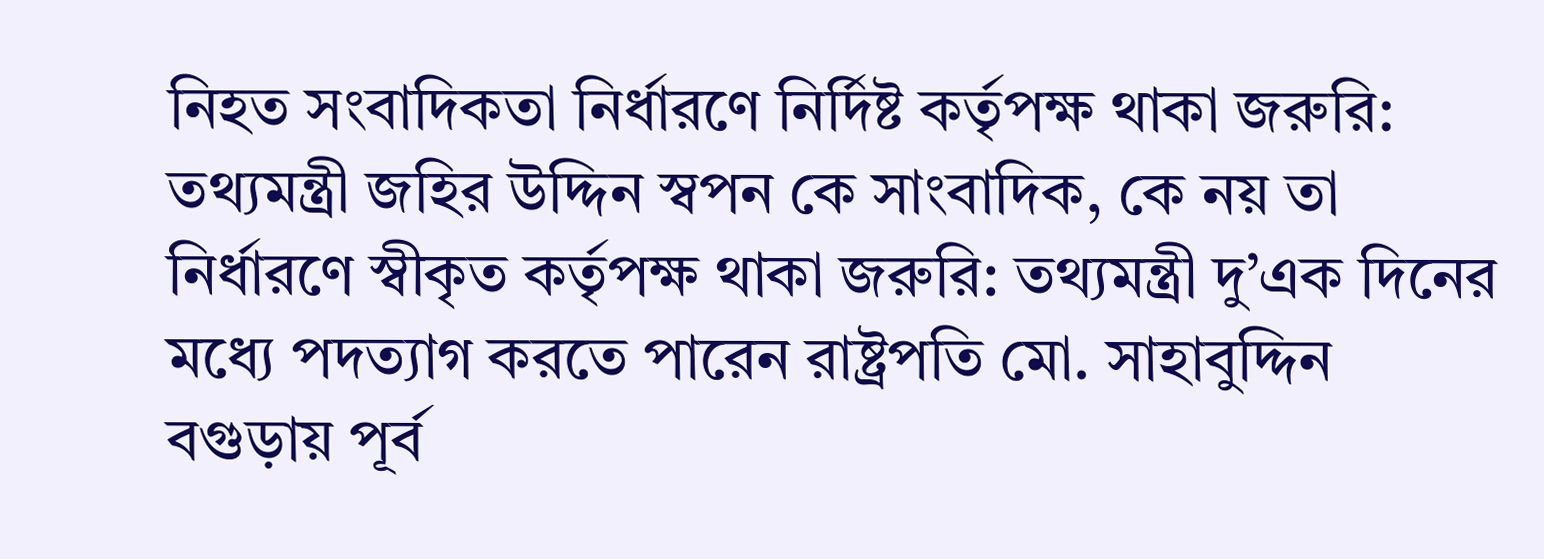নিহত সংবাদিকতা নির্ধারণে নির্দিষ্ট কর্তৃপক্ষ থাকা জরুরি: তথ্যমন্ত্রী জহির উদ্দিন স্বপন কে সাংবাদিক, কে নয় তা নির্ধারণে স্বীকৃত কর্তৃপক্ষ থাকা জরুরি: তথ্যমন্ত্রী দু’এক দিনের মধ্যে পদত্যাগ করতে পারেন রাষ্ট্রপতি মো. সাহাবুদ্দিন বগুড়ায় পূর্ব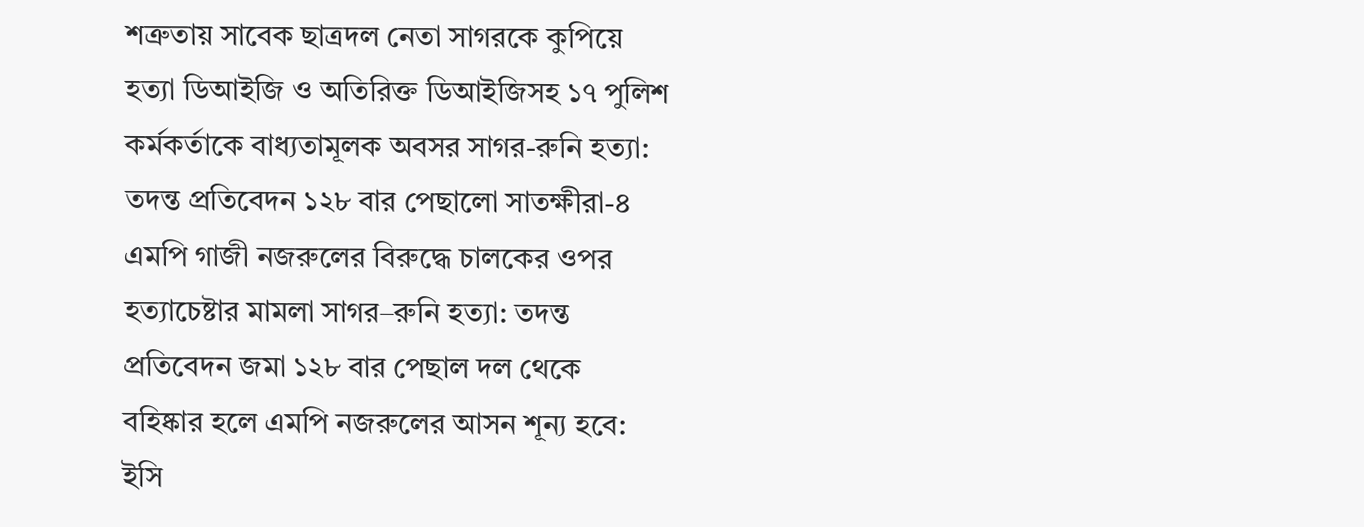শত্রুতায় সাবেক ছাত্রদল নেতা সাগরকে কুপিয়ে হত্যা ডিআইজি ও অতিরিক্ত ডিআইজিসহ ১৭ পুলিশ কর্মকর্তাকে বাধ্যতামূলক অবসর সাগর-রুনি হত্যা: তদন্ত প্রতিবেদন ১২৮ বার পেছালো সাতক্ষীরা-৪ এমপি গাজী নজরুলের বিরুদ্ধে চালকের ওপর হত্যাচেষ্টার মামলা সাগর–রুনি হত্যা: তদন্ত প্রতিবেদন জমা ১২৮ বার পেছাল দল থেকে বহিষ্কার হলে এমপি নজরুলের আসন শূন্য হবে: ইসি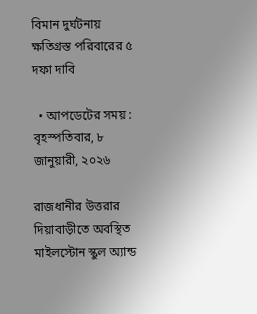বিমান দুর্ঘটনায় ক্ষতিগ্রস্ত পরিবারের ৫ দফা দাবি

  • আপডেটের সময় : বৃহস্পতিবার, ৮ জানুয়ারী, ২০২৬

রাজধানীর উত্তরার দিয়াবাড়ীতে অবস্থিত মাইলস্টোন স্কুল অ্যান্ড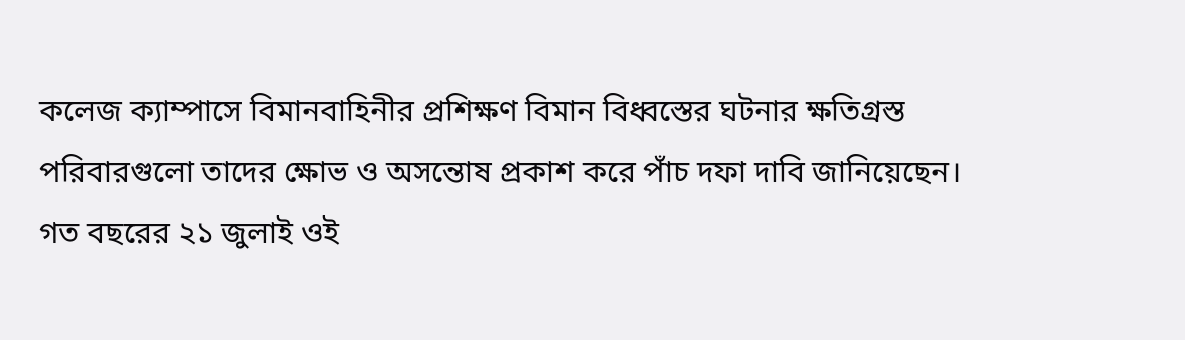কলেজ ক্যাম্পাসে বিমানবাহিনীর প্রশিক্ষণ বিমান বিধ্বস্তের ঘটনার ক্ষতিগ্রস্ত পরিবারগুলো তাদের ক্ষোভ ও অসন্তোষ প্রকাশ করে পাঁচ দফা দাবি জানিয়েছেন। গত বছরের ২১ জুলাই ওই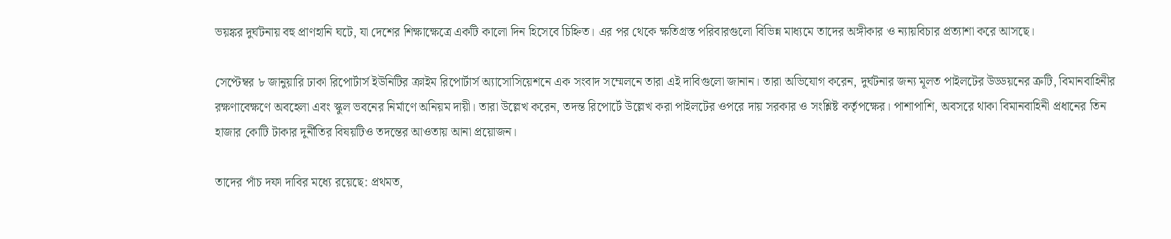ভয়ঙ্কর দুর্ঘটনায় বহু প্রাণহানি ঘটে, যা দেশের শিক্ষাক্ষেত্রে একটি কালো দিন হিসেবে চিহ্নিত। এর পর থেকে ক্ষতিগ্রস্ত পরিবারগুলো বিভিন্ন মাধ্যমে তাদের অঙ্গীকার ও ন্যায়বিচার প্রত্যাশা করে আসছে।

সেপ্টেম্বর ৮ জানুয়ারি ঢাকা রিপোর্টার্স ইউনিটির ক্রাইম রিপোর্টার্স অ্যাসোসিয়েশনে এক সংবাদ সম্মেলনে তারা এই দাবিগুলো জানান। তারা অভিযোগ করেন, দুর্ঘটনার জন্য মূলত পাইলটের উড্ডয়নের ত্রুটি, বিমানবাহিনীর রক্ষণাবেক্ষণে অবহেলা এবং স্কুল ভবনের নির্মাণে অনিয়ম দায়ী। তারা উল্লেখ করেন, তদন্ত রিপোর্টে উল্লেখ করা পাইলটের ওপরে দায় সরকার ও সংশ্লিষ্ট কর্তৃপক্ষের। পাশাপাশি, অবসরে থাকা বিমানবাহিনী প্রধানের তিন হাজার কোটি টাকার দুর্নীতির বিষয়টিও তদন্তের আওতায় আনা প্রয়োজন।

তাদের পাঁচ দফা দাবির মধ্যে রয়েছে: প্রথমত,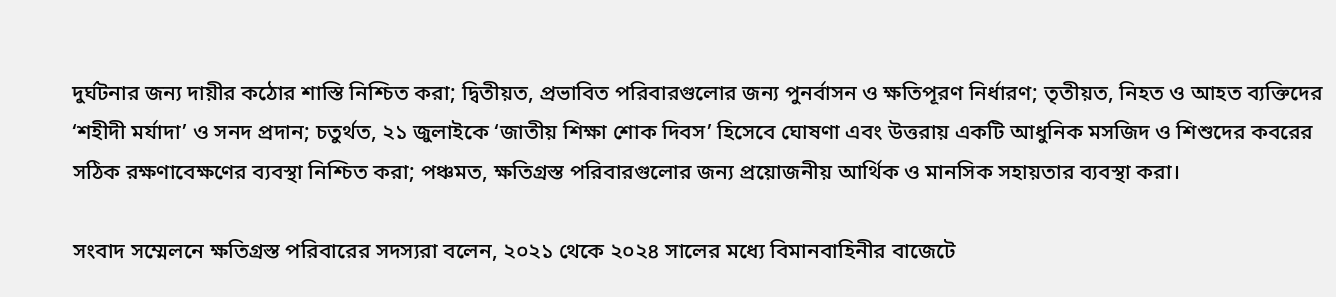দুর্ঘটনার জন্য দায়ীর কঠোর শাস্তি নিশ্চিত করা; দ্বিতীয়ত, প্রভাবিত পরিবারগুলোর জন্য পুনর্বাসন ও ক্ষতিপূরণ নির্ধারণ; তৃতীয়ত, নিহত ও আহত ব্যক্তিদের ‘শহীদী মর্যাদা’ ও সনদ প্রদান; চতুর্থত, ২১ জুলাইকে ‘জাতীয় শিক্ষা শোক দিবস’ হিসেবে ঘোষণা এবং উত্তরায় একটি আধুনিক মসজিদ ও শিশুদের কবরের সঠিক রক্ষণাবেক্ষণের ব্যবস্থা নিশ্চিত করা; পঞ্চমত, ক্ষতিগ্রস্ত পরিবারগুলোর জন্য প্রয়োজনীয় আর্থিক ও মানসিক সহায়তার ব্যবস্থা করা।

সংবাদ সম্মেলনে ক্ষতিগ্রস্ত পরিবারের সদস্যরা বলেন, ২০২১ থেকে ২০২৪ সালের মধ্যে বিমানবাহিনীর বাজেটে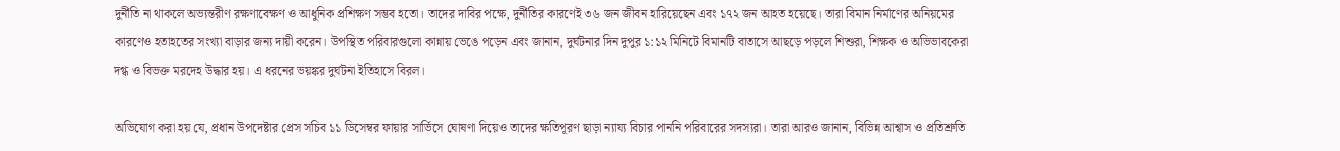দুর্নীতি না থাকলে অভ্যন্তরীণ রক্ষণাবেক্ষণ ও আধুনিক প্রশিক্ষণ সম্ভব হতো। তাদের দাবির পক্ষে, দুর্নীতির কারণেই ৩৬ জন জীবন হারিয়েছেন এবং ১৭২ জন আহত হয়েছে। তারা বিমান নির্মাণের অনিয়মের কারণেও হতাহতের সংখ্যা বাড়ার জন্য দায়ী করেন। উপস্থিত পরিবারগুলো কান্নায় ভেঙে পড়েন এবং জানান, দুর্ঘটনার দিন দুপুর ১:১২ মিনিটে বিমানটি‌ বাতাসে আছড়ে পড়লে শিশুরা, শিক্ষক ও অভিভাবকেরা দগ্ধ ও বিভক্ত মরদেহ উদ্ধার হয়। এ ধরনের ভয়ঙ্কর দুর্ঘটনা ইতিহাসে বিরল।

অভিযোগ করা হয় যে, প্রধান উপদেষ্টার প্রেস সচিব ১১ ডিসেম্বর ফায়ার সার্ভিসে ঘোষণা দিয়েও তাদের ক্ষতিপূরণ ছাড়া ন্যায্য বিচার পাননি পরিবারের সদস্যরা। তারা আরও জানান, বিভিন্ন আশ্বাস ও প্রতিশ্রুতি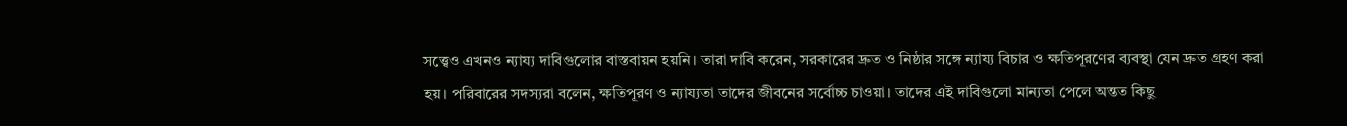সত্ত্বেও এখনও ন্যায্য দাবিগুলোর বাস্তবায়ন হয়নি। তারা দাবি করেন, সরকারের দ্রুত ও নিষ্ঠার সঙ্গে ন্যায্য বিচার ও ক্ষতিপূরণের ব্যবস্থা যেন দ্রুত গ্রহণ করা হয়। পরিবারের সদস্যরা বলেন, ক্ষতিপূরণ ও ন্যায্যতা তাদের জীবনের সর্বোচ্চ চাওয়া। তাদের এই দাবিগুলো মান্যতা পেলে অন্তত কিছু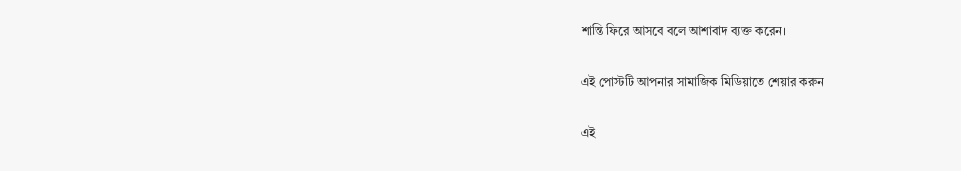শান্তি ফিরে আসবে বলে আশাবাদ ব্যক্ত করেন।

এই পোস্টটি আপনার সামাজিক মিডিয়াতে শেয়ার করুন

এই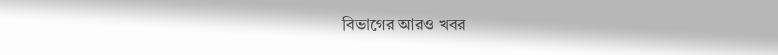বিভাগের আরও খবর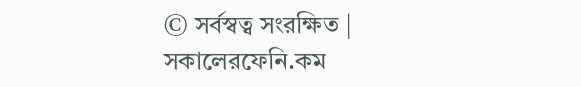© সর্বস্বত্ব সংরক্ষিত | সকালেরফেনি.কম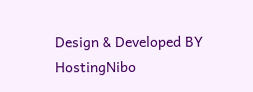Design & Developed BY HostingNibo